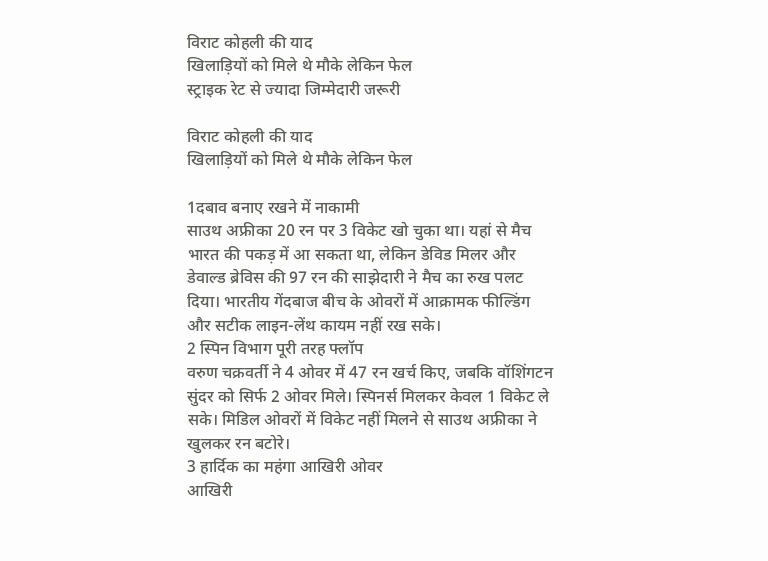विराट कोहली की याद
खिलाड़ियों को मिले थे मौके लेकिन फेल
स्ट्राइक रेट से ज्यादा जिम्मेदारी जरूरी

विराट कोहली की याद
खिलाड़ियों को मिले थे मौके लेकिन फेल

1दबाव बनाए रखने में नाकामी
साउथ अफ्रीका 20 रन पर 3 विकेट खो चुका था। यहां से मैच भारत की पकड़ में आ सकता था, लेकिन डेविड मिलर और डेवाल्ड ब्रेविस की 97 रन की साझेदारी ने मैच का रुख पलट दिया। भारतीय गेंदबाज बीच के ओवरों में आक्रामक फील्डिंग और सटीक लाइन-लेंथ कायम नहीं रख सके।
2 स्पिन विभाग पूरी तरह फ्लॉप
वरुण चक्रवर्ती ने 4 ओवर में 47 रन खर्च किए, जबकि वॉशिंगटन सुंदर को सिर्फ 2 ओवर मिले। स्पिनर्स मिलकर केवल 1 विकेट ले सके। मिडिल ओवरों में विकेट नहीं मिलने से साउथ अफ्रीका ने खुलकर रन बटोरे।
3 हार्दिक का महंगा आखिरी ओवर
आखिरी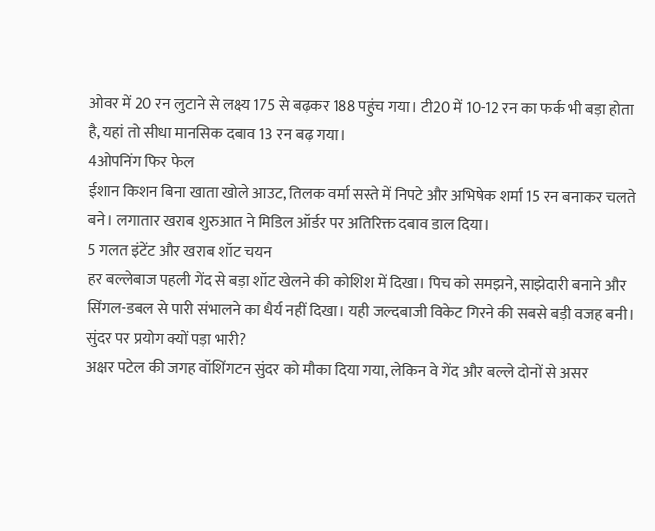ओवर में 20 रन लुटाने से लक्ष्य 175 से बढ़कर 188 पहुंच गया। टी20 में 10-12 रन का फर्क भी बड़ा होता है, यहां तो सीधा मानसिक दबाव 13 रन बढ़ गया।
4ओपनिंग फिर फेल
ईशान किशन बिना खाता खोले आउट, तिलक वर्मा सस्ते में निपटे और अभिषेक शर्मा 15 रन बनाकर चलते बने। लगातार खराब शुरुआत ने मिडिल ऑर्डर पर अतिरिक्त दबाव डाल दिया।
5 गलत इंटेंट और खराब शॉट चयन
हर बल्लेबाज पहली गेंद से बड़ा शॉट खेलने की कोशिश में दिखा। पिच को समझने, साझेदारी बनाने और सिंगल-डबल से पारी संभालने का धैर्य नहीं दिखा। यही जल्दबाजी विकेट गिरने की सबसे बड़ी वजह बनी।
सुंदर पर प्रयोग क्यों पड़ा भारी?
अक्षर पटेल की जगह वॉशिंगटन सुंदर को मौका दिया गया, लेकिन वे गेंद और बल्ले दोनों से असर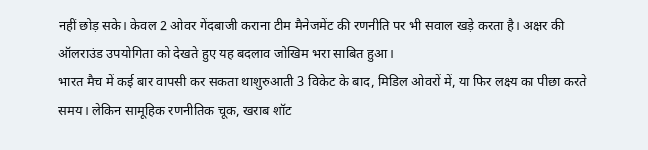नहीं छोड़ सके। केवल 2 ओवर गेंदबाजी कराना टीम मैनेजमेंट की रणनीति पर भी सवाल खड़े करता है। अक्षर की ऑलराउंड उपयोगिता को देखते हुए यह बदलाव जोखिम भरा साबित हुआ।
भारत मैच में कई बार वापसी कर सकता थाशुरुआती 3 विकेट के बाद, मिडिल ओवरों में, या फिर लक्ष्य का पीछा करते समय। लेकिन सामूहिक रणनीतिक चूक, खराब शॉट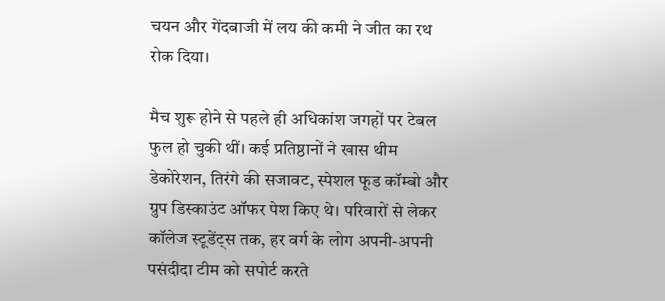चयन और गेंदबाजी में लय की कमी ने जीत का रथ रोक दिया।

मैच शुरू होने से पहले ही अधिकांश जगहों पर टेबल फुल हो चुकी थीं। कई प्रतिष्ठानों ने खास थीम डेकोरेशन, तिरंगे की सजावट, स्पेशल फूड कॉम्बो और ग्रुप डिस्काउंट ऑफर पेश किए थे। परिवारों से लेकर कॉलेज स्टूडेंट्स तक, हर वर्ग के लोग अपनी-अपनी पसंदीदा टीम को सपोर्ट करते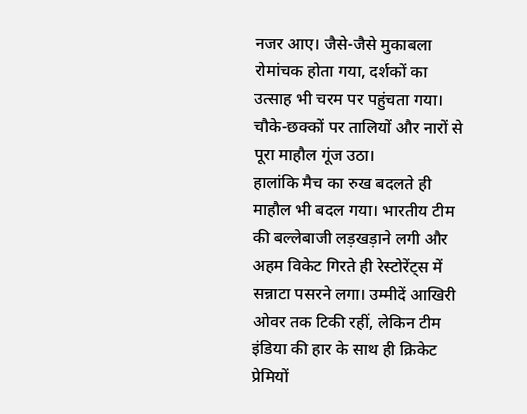नजर आए। जैसे-जैसे मुकाबला रोमांचक होता गया, दर्शकों का उत्साह भी चरम पर पहुंचता गया। चौके-छक्कों पर तालियों और नारों से पूरा माहौल गूंज उठा।
हालांकि मैच का रुख बदलते ही माहौल भी बदल गया। भारतीय टीम की बल्लेबाजी लड़खड़ाने लगी और अहम विकेट गिरते ही रेस्टोरेंट्स में सन्नाटा पसरने लगा। उम्मीदें आखिरी ओवर तक टिकी रहीं, लेकिन टीम इंडिया की हार के साथ ही क्रिकेट प्रेमियों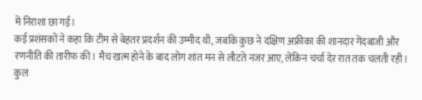में निराशा छा गई।
कई प्रशंसकों ने कहा कि टीम से बेहतर प्रदर्शन की उम्मीद थी, जबकि कुछ ने दक्षिण अफ्रीका की शानदार गेंदबाजी और रणनीति की तारीफ की। मैच खत्म होने के बाद लोग शांत मन से लौटते नजर आए, लेकिन चर्चा देर रात तक चलती रही।
कुल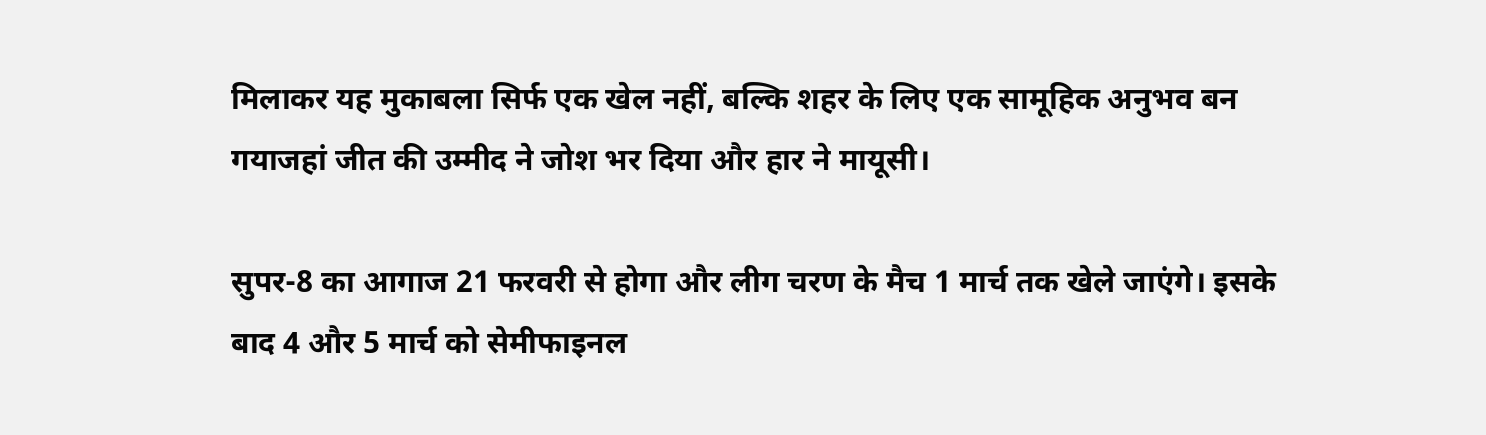मिलाकर यह मुकाबला सिर्फ एक खेल नहीं, बल्कि शहर के लिए एक सामूहिक अनुभव बन गयाजहां जीत की उम्मीद ने जोश भर दिया और हार ने मायूसी।

सुपर-8 का आगाज 21 फरवरी से होगा और लीग चरण के मैच 1 मार्च तक खेले जाएंगे। इसके बाद 4 और 5 मार्च को सेमीफाइनल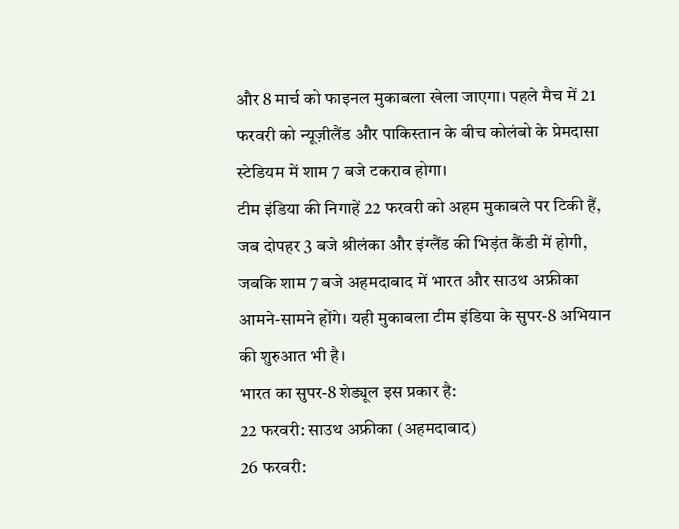और 8 मार्च को फाइनल मुकाबला खेला जाएगा। पहले मैच में 21 फरवरी को न्यूज़ीलैंड और पाकिस्तान के बीच कोलंबो के प्रेमदासा स्टेडियम में शाम 7 बजे टकराव होगा।
टीम इंडिया की निगाहें 22 फरवरी को अहम मुकाबले पर टिकी हैं, जब दोपहर 3 बजे श्रीलंका और इंग्लैंड की भिड़ंत कैंडी में होगी, जबकि शाम 7 बजे अहमदाबाद में भारत और साउथ अफ्रीका आमने-सामने होंगे। यही मुकाबला टीम इंडिया के सुपर-8 अभियान की शुरुआत भी है।
भारत का सुपर-8 शेड्यूल इस प्रकार है:
22 फरवरी: साउथ अफ्रीका (अहमदाबाद)
26 फरवरी: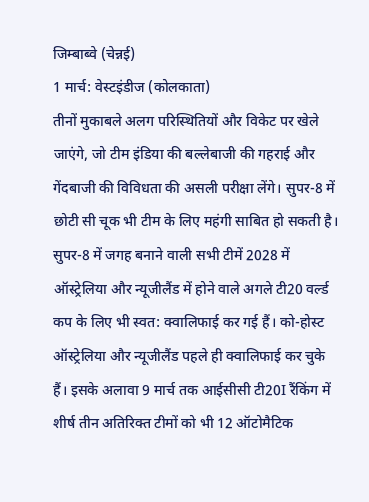जिम्बाब्वे (चेन्नई)
1 मार्च: वेस्टइंडीज (कोलकाता)
तीनों मुकाबले अलग परिस्थितियों और विकेट पर खेले जाएंगे, जो टीम इंडिया की बल्लेबाजी की गहराई और गेंदबाजी की विविधता की असली परीक्षा लेंगे। सुपर-8 में छोटी सी चूक भी टीम के लिए महंगी साबित हो सकती है।
सुपर-8 में जगह बनाने वाली सभी टीमें 2028 में ऑस्ट्रेलिया और न्यूजीलैंड में होने वाले अगले टी20 वर्ल्ड कप के लिए भी स्वत: क्वालिफाई कर गई हैं। को-होस्ट ऑस्ट्रेलिया और न्यूजीलैंड पहले ही क्वालिफाई कर चुके हैं। इसके अलावा 9 मार्च तक आईसीसी टी20I रैंकिंग में शीर्ष तीन अतिरिक्त टीमों को भी 12 ऑटोमैटिक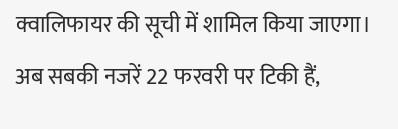क्वालिफायर की सूची में शामिल किया जाएगा।
अब सबकी नजरें 22 फरवरी पर टिकी हैं,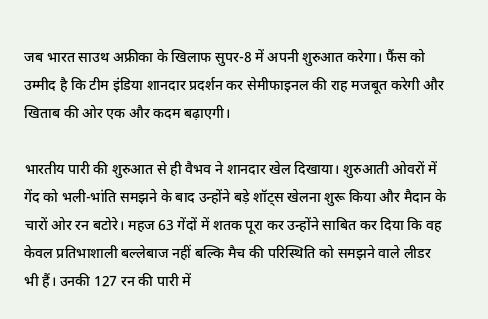जब भारत साउथ अफ्रीका के खिलाफ सुपर-8 में अपनी शुरुआत करेगा। फैंस को उम्मीद है कि टीम इंडिया शानदार प्रदर्शन कर सेमीफाइनल की राह मजबूत करेगी और खिताब की ओर एक और कदम बढ़ाएगी।

भारतीय पारी की शुरुआत से ही वैभव ने शानदार खेल दिखाया। शुरुआती ओवरों में गेंद को भली-भांति समझने के बाद उन्होंने बड़े शॉट्स खेलना शुरू किया और मैदान के चारों ओर रन बटोरे। महज 63 गेंदों में शतक पूरा कर उन्होंने साबित कर दिया कि वह केवल प्रतिभाशाली बल्लेबाज नहीं बल्कि मैच की परिस्थिति को समझने वाले लीडर भी हैं। उनकी 127 रन की पारी में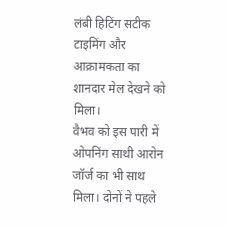लंबी हिटिंग सटीक टाइमिंग और आक्रामकता का शानदार मेल देखने को मिला।
वैभव को इस पारी में ओपनिंग साथी आरोन जॉर्ज का भी साथ मिला। दोनों ने पहले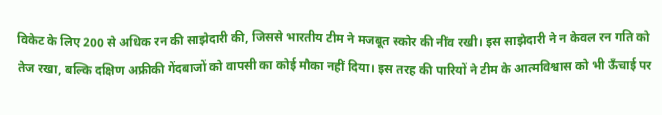विकेट के लिए 200 से अधिक रन की साझेदारी की, जिससे भारतीय टीम ने मजबूत स्कोर की नींव रखी। इस साझेदारी ने न केवल रन गति को तेज रखा, बल्कि दक्षिण अफ्रीकी गेंदबाजों को वापसी का कोई मौका नहीं दिया। इस तरह की पारियों ने टीम के आत्मविश्वास को भी ऊँचाई पर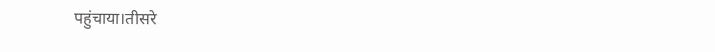पहुंचाया।तीसरे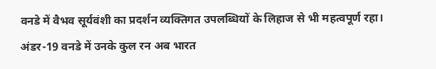वनडे में वैभव सूर्यवंशी का प्रदर्शन व्यक्तिगत उपलब्धियों के लिहाज से भी महत्वपूर्ण रहा। अंडर-19 वनडे में उनके कुल रन अब भारत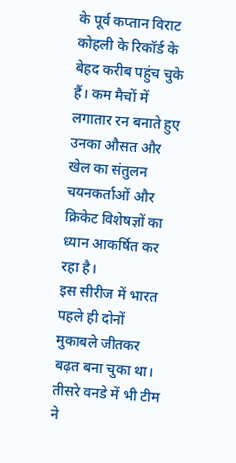के पूर्व कप्तान विराट कोहली के रिकॉर्ड के बेहद करीब पहुंच चुके हैं। कम मैचों में लगातार रन बनाते हुए उनका औसत और खेल का संतुलन चयनकर्ताओं और क्रिकेट विशेषज्ञों का ध्यान आकर्षित कर रहा है।
इस सीरीज में भारत पहले ही दोनों मुकाबले जीतकर बढ़त बना चुका था। तीसरे वनडे में भी टीम ने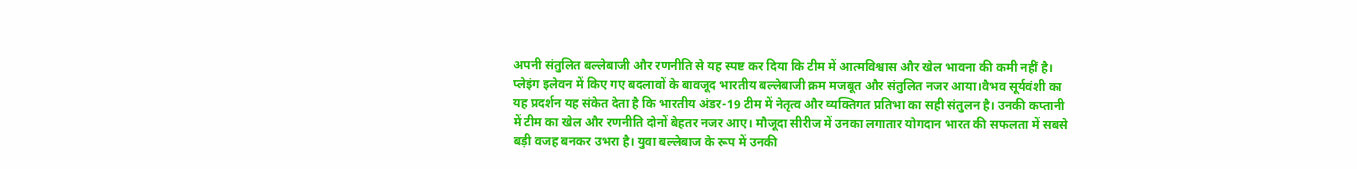अपनी संतुलित बल्लेबाजी और रणनीति से यह स्पष्ट कर दिया कि टीम में आत्मविश्वास और खेल भावना की कमी नहीं है। प्लेइंग इलेवन में किए गए बदलावों के बावजूद भारतीय बल्लेबाजी क्रम मजबूत और संतुलित नजर आया।वैभव सूर्यवंशी का यह प्रदर्शन यह संकेत देता है कि भारतीय अंडर-19 टीम में नेतृत्व और व्यक्तिगत प्रतिभा का सही संतुलन है। उनकी कप्तानी में टीम का खेल और रणनीति दोनों बेहतर नजर आए। मौजूदा सीरीज में उनका लगातार योगदान भारत की सफलता में सबसे बड़ी वजह बनकर उभरा है। युवा बल्लेबाज के रूप में उनकी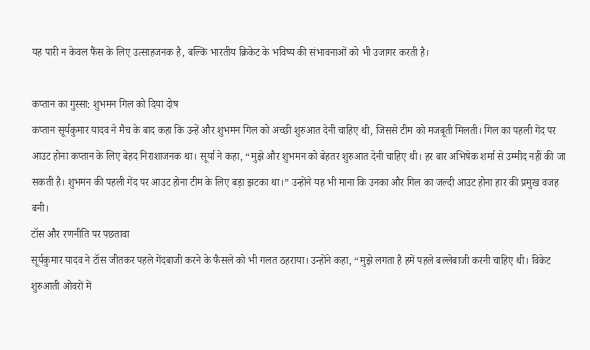यह पारी न केवल फैंस के लिए उत्साहजनक है, बल्कि भारतीय क्रिकेट के भविष्य की संभावनाओं को भी उजागर करती है।

कप्तान का गुस्सा: शुभमन गिल को दिया दोष
कप्तान सूर्यकुमार यादव ने मैच के बाद कहा कि उन्हें और शुभमन गिल को अच्छी शुरुआत देनी चाहिए थी, जिससे टीम को मजबूती मिलती। गिल का पहली गेंद पर आउट होना कप्तान के लिए बेहद निराशाजनक था। सूर्या ने कहा, “मुझे और शुभमन को बेहतर शुरुआत देनी चाहिए थी। हर बार अभिषेक शर्मा से उम्मीद नहीं की जा सकती है। शुभमन की पहली गेंद पर आउट होना टीम के लिए बड़ा झटका था।” उन्होंने यह भी माना कि उनका और गिल का जल्दी आउट होना हार की प्रमुख वजह बनी।
टॉस और रणनीति पर पछतावा
सूर्यकुमार यादव ने टॉस जीतकर पहले गेंदबाजी करने के फैसले को भी गलत ठहराया। उन्होंने कहा, “मुझे लगता है हमें पहले बल्लेबाजी करनी चाहिए थी। विकेट शुरुआती ओवरों में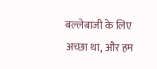बल्लेबाजी के लिए अच्छा था, और हम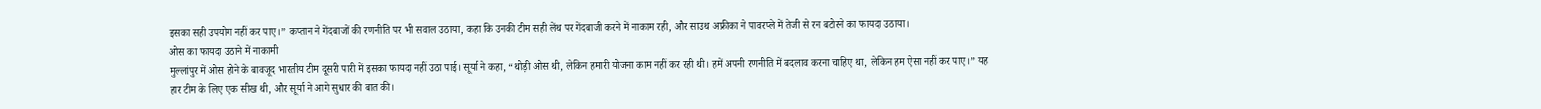इसका सही उपयोग नहीं कर पाए।” कप्तान ने गेंदबाजों की रणनीति पर भी सवाल उठाया, कहा कि उनकी टीम सही लेंथ पर गेंदबाजी करने में नाकाम रही, और साउथ अफ्रीका ने पावरप्ले में तेजी से रन बटोरने का फायदा उठाया।
ओस का फायदा उठाने में नाकामी
मुल्लांपुर में ओस होने के बावजूद भारतीय टीम दूसरी पारी में इसका फायदा नहीं उठा पाई। सूर्या ने कहा, “थोड़ी ओस थी, लेकिन हमारी योजना काम नहीं कर रही थी। हमें अपनी रणनीति में बदलाव करना चाहिए था, लेकिन हम ऐसा नहीं कर पाए।” यह हार टीम के लिए एक सीख थी, और सूर्या ने आगे सुधार की बात की।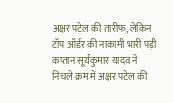अक्षर पटेल की तारीफ, लेकिन टॉप ऑर्डर की नाकामी भारी पड़ी
कप्तान सूर्यकुमार यादव ने निचले क्रम में अक्षर पटेल की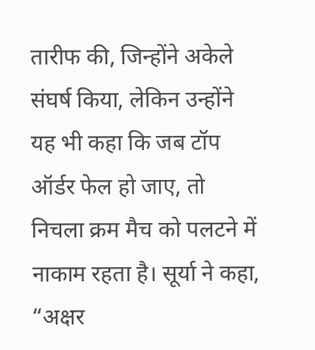तारीफ की, जिन्होंने अकेले संघर्ष किया, लेकिन उन्होंने यह भी कहा कि जब टॉप ऑर्डर फेल हो जाए, तो निचला क्रम मैच को पलटने में नाकाम रहता है। सूर्या ने कहा, “अक्षर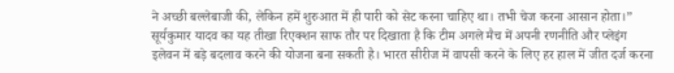ने अच्छी बल्लेबाजी की, लेकिन हमें शुरुआत में ही पारी को सेट करना चाहिए था। तभी चेज करना आसान होता।”
सूर्यकुमार यादव का यह तीखा रिएक्शन साफ तौर पर दिखाता है कि टीम अगले मैच में अपनी रणनीति और प्लेइंग इलेवन में बड़े बदलाव करने की योजना बना सकती है। भारत सीरीज में वापसी करने के लिए हर हाल में जीत दर्ज करना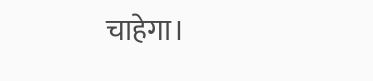चाहेगा।